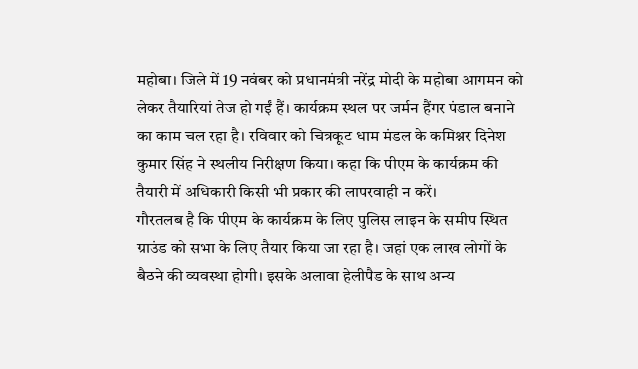महोबा। जिले में 19 नवंबर को प्रधानमंत्री नरेंद्र मोदी के महोबा आगमन को लेकर तैयारियां तेज हो गईं हैं। कार्यक्रम स्थल पर जर्मन हैंगर पंडाल बनाने का काम चल रहा है। रविवार को चित्रकूट धाम मंडल के कमिश्नर दिनेश कुमार सिंह ने स्थलीय निरीक्षण किया। कहा कि पीएम के कार्यक्रम की तैयारी में अधिकारी किसी भी प्रकार की लापरवाही न करें।
गौरतलब है कि पीएम के कार्यक्रम के लिए पुलिस लाइन के समीप स्थित ग्राउंड को सभा के लिए तैयार किया जा रहा है। जहां एक लाख लोगों के बैठने की व्यवस्था होगी। इसके अलावा हेलीपैड के साथ अन्य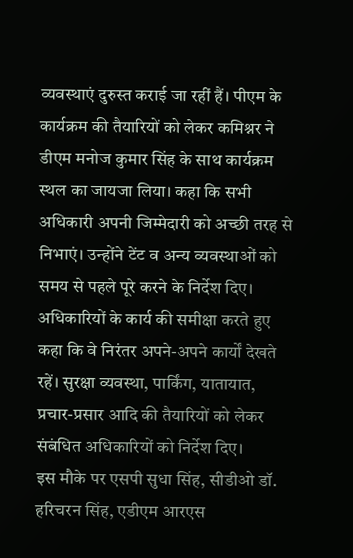व्यवस्थाएं दुरुस्त कराई जा रहीं हैं। पीएम के कार्यक्रम की तैयारियों को लेकर कमिश्नर ने डीएम मनोज कुमार सिंह के साथ कार्यक्रम स्थल का जायजा लिया। कहा कि सभी अधिकारी अपनी जिम्मेदारी को अच्छी तरह से निभाएं। उन्होंने टेंट व अन्य व्यवस्थाओं को समय से पहले पूरे करने के निर्देश दिए। अधिकारियों के कार्य की समीक्षा करते हुए कहा कि वे निरंतर अपने-अपने कार्यों देखते रहें। सुरक्षा व्यवस्था, पार्किंग, यातायात, प्रचार-प्रसार आदि की तैयारियों को लेकर संबंधित अधिकारियों को निर्देश दिए।
इस मौके पर एसपी सुधा सिंह, सीडीओ डॉ. हरिचरन सिंह, एडीएम आरएस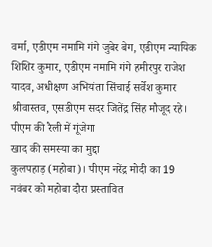वर्मा, एडीएम नमामि गंगे जुबेर बेग, एडीएम न्यायिक शिशिर कुमार, एडीएम नमामि गंगे हमीरपुर राजेश यादव, अधीक्षण अभियंता सिंचाई सर्वेश कुमार श्रीवास्तव, एसडीएम सदर जितेंद्र सिंह मौजूद रहे।
पीएम की रैली में गूंजेगा
खाद की समस्या का मुद्दा
कुलपहाड़ (महोबा)। पीएम नरेंद्र मोदी का 19 नवंबर को महोबा दौरा प्रस्तावित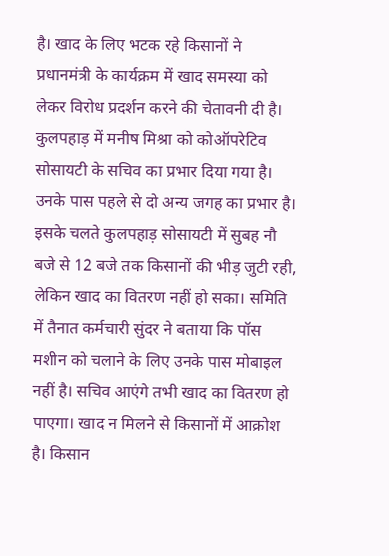है। खाद के लिए भटक रहे किसानों ने प्रधानमंत्री के कार्यक्रम में खाद समस्या को लेकर विरोध प्रदर्शन करने की चेतावनी दी है।
कुलपहाड़ में मनीष मिश्रा को कोऑपरेटिव सोसायटी के सचिव का प्रभार दिया गया है। उनके पास पहले से दो अन्य जगह का प्रभार है। इसके चलते कुलपहाड़ सोसायटी में सुबह नौ बजे से 12 बजे तक किसानों की भीड़ जुटी रही, लेकिन खाद का वितरण नहीं हो सका। समिति में तैनात कर्मचारी सुंदर ने बताया कि पॉस मशीन को चलाने के लिए उनके पास मोबाइल नहीं है। सचिव आएंगे तभी खाद का वितरण हो पाएगा। खाद न मिलने से किसानों में आक्रोश है। किसान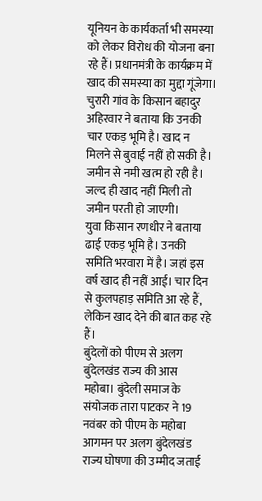यूनियन के कार्यकर्ता भी समस्या को लेकर विरोध की योजना बना रहे हैं। प्रधानमंत्री के कार्यक्रम में खाद की समस्या का मुद्दा गूंजेगा।
चुरारी गांव के किसान बहादुर अहिरवार ने बताया कि उनकी चार एकड़ भूमि है। खाद न मिलने से बुवाई नहीं हो सकी है। जमीन से नमी खत्म हो रही है। जल्द ही खाद नहीं मिली तो जमीन परती हो जाएगी।
युवा किसान रणधीर ने बताया ढाई एकड़ भूमि है। उनकी समिति भरवारा में है। जहां इस वर्ष खाद ही नहीं आई। चार दिन से कुलपहाड़ समिति आ रहे हैं, लेकिन खाद देने की बात कह रहे हैं।
बुंदेलों को पीएम से अलग बुंदेलखंड राज्य की आस
महोबा। बुंदेली समाज के संयोजक तारा पाटकर ने 19 नवंबर को पीएम के महोबा आगमन पर अलग बुंदेलखंड राज्य घोषणा की उम्मीद जताई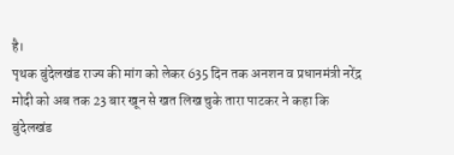है।
पृथक बुंदेलखंड राज्य की मांग को लेकर 635 दिन तक अनशन व प्रधानमंत्री नरेंद्र मोदी को अब तक 23 बार खून से खत लिख चुके तारा पाटकर ने कहा कि बुंदेलखंड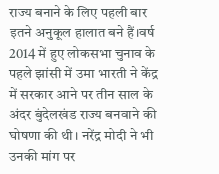राज्य बनाने के लिए पहली बार इतने अनुकूल हालात बने हैं।वर्ष 2014 में हुए लोकसभा चुनाव के पहले झांसी में उमा भारती ने केंद्र में सरकार आने पर तीन साल के अंदर बुंदेलखंड राज्य बनवाने की घोषणा की थी। नरेंद्र मोदी ने भी उनकी मांग पर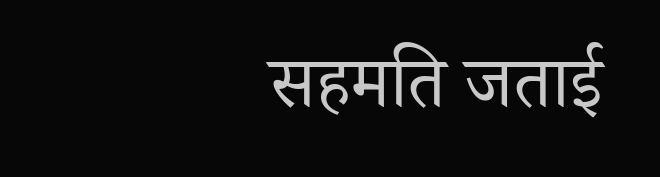सहमति जताई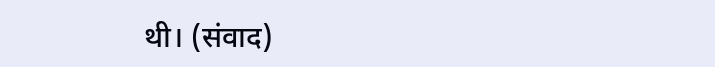थी। (संवाद)